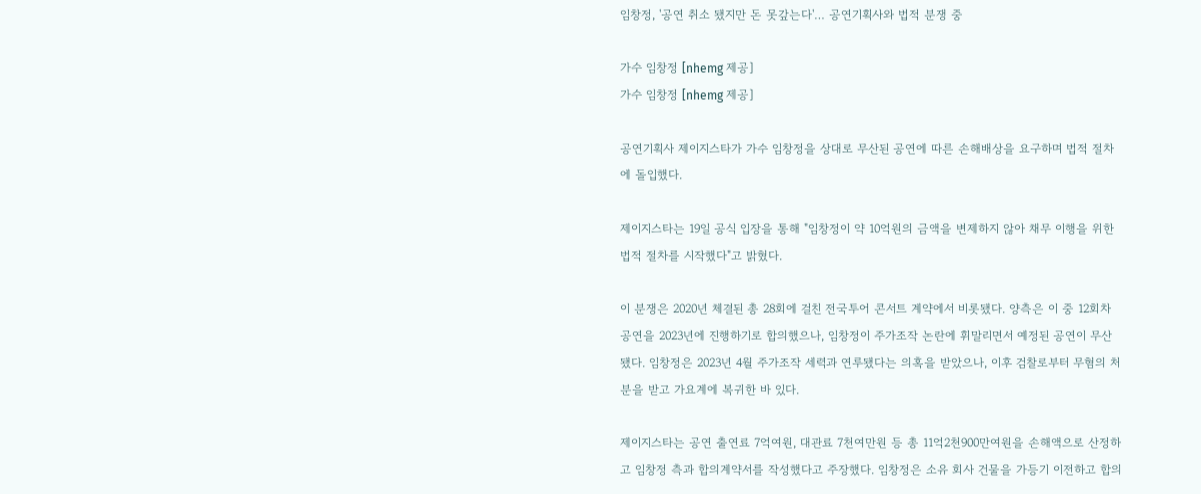임창정, '공연 취소 됐지만 돈 못갚는다'… 공연기획사와 법적 분쟁 중

가수 임창정 [nhemg 제공]
가수 임창정 [nhemg 제공]

공연기획사 제이지스타가 가수 임창정을 상대로 무산된 공연에 따른 손해배상을 요구하며 법적 절차에 돌입했다.

제이지스타는 19일 공식 입장을 통해 "임창정이 약 10억원의 금액을 변제하지 않아 채무 이행을 위한 법적 절차를 시작했다"고 밝혔다.

이 분쟁은 2020년 체결된 총 28회에 걸친 전국투어 콘서트 계약에서 비롯됐다. 양측은 이 중 12회차 공연을 2023년에 진행하기로 합의했으나, 임창정이 주가조작 논란에 휘말리면서 예정된 공연이 무산됐다. 임창정은 2023년 4월 주가조작 세력과 연루됐다는 의혹을 받았으나, 이후 검찰로부터 무혐의 처분을 받고 가요계에 복귀한 바 있다.

제이지스타는 공연 출연료 7억여원, 대관료 7천여만원 등 총 11억2천900만여원을 손해액으로 산정하고 임창정 측과 합의계약서를 작성했다고 주장했다. 임창정은 소유 회사 건물을 가등기 이전하고 합의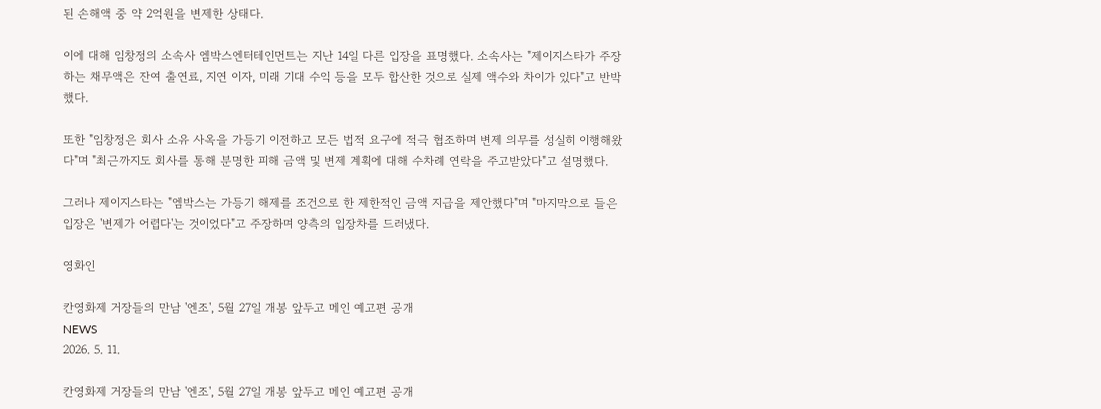된 손해액 중 약 2억원을 변제한 상태다.

이에 대해 임창정의 소속사 엠박스엔터테인먼트는 지난 14일 다른 입장을 표명했다. 소속사는 "제이지스타가 주장하는 채무액은 잔여 출연료, 지연 이자, 미래 기대 수익 등을 모두 합산한 것으로 실제 액수와 차이가 있다"고 반박했다.

또한 "임창정은 회사 소유 사옥을 가등기 이전하고 모든 법적 요구에 적극 협조하며 변제 의무를 성실히 이행해왔다"며 "최근까지도 회사를 통해 분명한 피해 금액 및 변제 계획에 대해 수차례 연락을 주고받았다"고 설명했다.

그러나 제이지스타는 "엠박스는 가등기 해제를 조건으로 한 제한적인 금액 지급을 제안했다"며 "마지막으로 들은 입장은 '변제가 어렵다'는 것이었다"고 주장하며 양측의 입장차를 드러냈다.

영화인

칸영화제 거장들의 만남 '엔조', 5월 27일 개봉 앞두고 메인 예고편 공개
NEWS
2026. 5. 11.

칸영화제 거장들의 만남 '엔조', 5월 27일 개봉 앞두고 메인 예고편 공개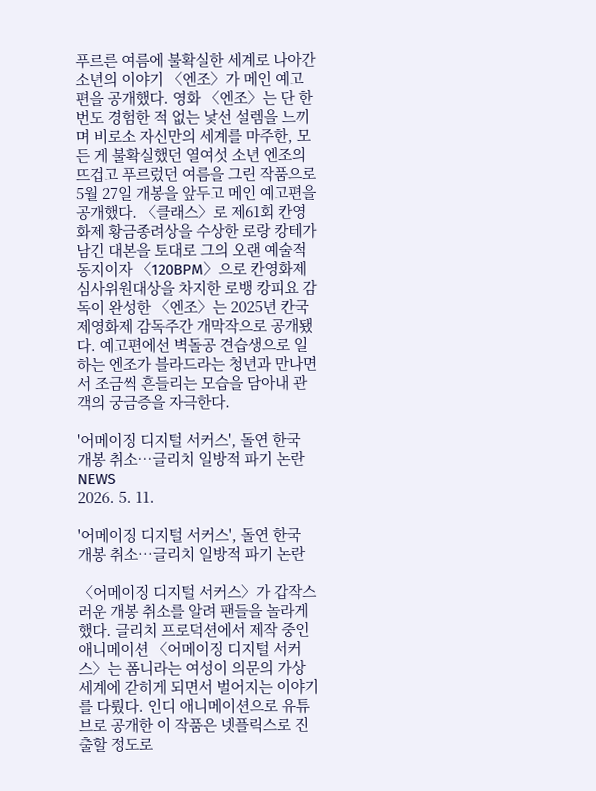푸르른 여름에 불확실한 세계로 나아간 소년의 이야기 〈엔조〉가 메인 예고편을 공개했다. 영화 〈엔조〉는 단 한 번도 경험한 적 없는 낯선 설렘을 느끼며 비로소 자신만의 세계를 마주한, 모든 게 불확실했던 열여섯 소년 엔조의 뜨겁고 푸르렀던 여름을 그린 작품으로 5월 27일 개봉을 앞두고 메인 예고편을 공개했다. 〈클래스〉로 제61회 칸영화제 황금종려상을 수상한 로랑 캉테가 남긴 대본을 토대로 그의 오랜 예술적 동지이자 〈120BPM〉으로 칸영화제 심사위원대상을 차지한 로뱅 캉피요 감독이 완성한 〈엔조〉는 2025년 칸국제영화제 감독주간 개막작으로 공개됐다. 예고편에선 벽돌공 견습생으로 일하는 엔조가 블라드라는 청년과 만나면서 조금씩 흔들리는 모습을 담아내 관객의 궁금증을 자극한다.

'어메이징 디지털 서커스', 돌연 한국 개봉 취소…글리치 일방적 파기 논란
NEWS
2026. 5. 11.

'어메이징 디지털 서커스', 돌연 한국 개봉 취소…글리치 일방적 파기 논란

〈어메이징 디지털 서커스〉가 갑작스러운 개봉 취소를 알려 팬들을 놀라게 했다. 글리치 프로덕션에서 제작 중인 애니메이션 〈어메이징 디지털 서커스〉는 폼니라는 여성이 의문의 가상 세계에 갇히게 되면서 벌어지는 이야기를 다뤘다. 인디 애니메이션으로 유튜브로 공개한 이 작품은 넷플릭스로 진출할 정도로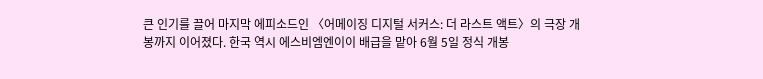큰 인기를 끌어 마지막 에피소드인 〈어메이징 디지털 서커스: 더 라스트 액트〉의 극장 개봉까지 이어졌다. 한국 역시 에스비엠엔이이 배급을 맡아 6월 5일 정식 개봉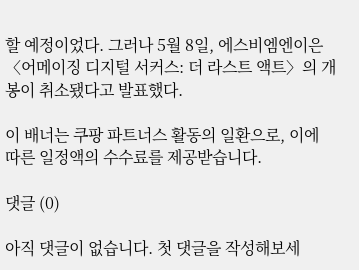할 예정이었다. 그러나 5월 8일, 에스비엠엔이은 〈어메이징 디지털 서커스: 더 라스트 액트〉의 개봉이 취소됐다고 발표했다.

이 배너는 쿠팡 파트너스 활동의 일환으로, 이에 따른 일정액의 수수료를 제공받습니다.

댓글 (0)

아직 댓글이 없습니다. 첫 댓글을 작성해보세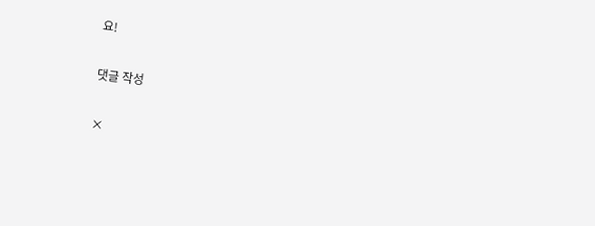요!

댓글 작성

×